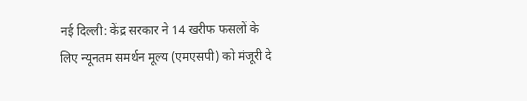नई दिल्ली: केंद्र सरकार ने 14 खरीफ फसलों के लिए न्यूनतम समर्थन मूल्य (एमएसपी) को मंजूरी दे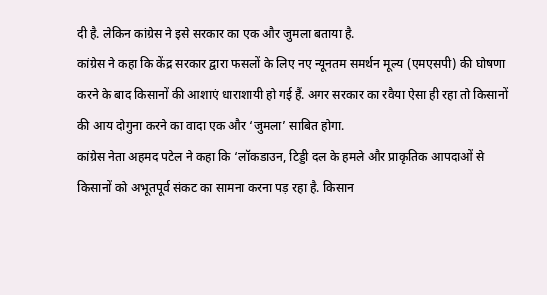दी है. लेकिन कांग्रेस ने इसे सरकार का एक और जुमला बताया है.
कांग्रेस ने कहा कि केंद्र सरकार द्वारा फसलों के लिए नए न्यूनतम समर्थन मूल्य (एमएसपी) की घोषणा करने के बाद किसानों की आशाएं धाराशायी हो गई हैं. अगर सरकार का रवैया ऐसा ही रहा तो किसानों की आय दोगुना करने का वादा एक और ‘जुमला’ साबित होगा.
कांग्रेस नेता अहमद पटेल ने कहा कि ‘लॉकडाउन, टिड्डी दल के हमले और प्राकृतिक आपदाओं से किसानों को अभूतपूर्व संकट का सामना करना पड़ रहा है. किसान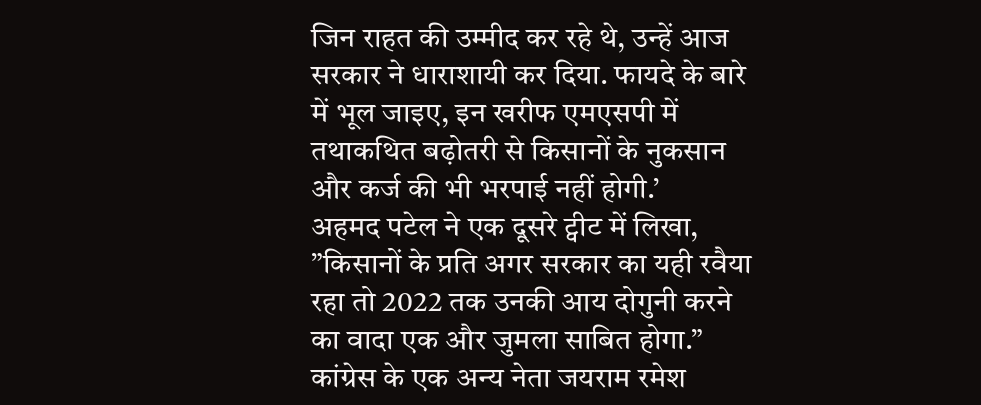जिन राहत की उम्मीद कर रहे थे, उन्हें आज सरकार ने धाराशायी कर दिया. फायदे के बारे में भूल जाइए, इन खरीफ एमएसपी में तथाकथित बढ़ोतरी से किसानों के नुकसान और कर्ज की भी भरपाई नहीं होगी.’
अहमद पटेल ने एक दूसरे ट्वीट में लिखा, ”किसानों के प्रति अगर सरकार का यही रवैया रहा तो 2022 तक उनकी आय दोगुनी करने का वादा एक और जुमला साबित होगा.”
कांग्रेस के एक अन्य नेता जयराम रमेश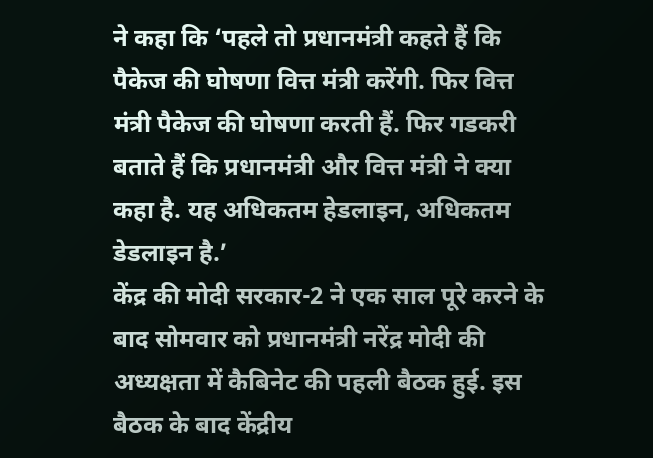ने कहा कि ‘पहले तो प्रधानमंत्री कहते हैं कि पैकेज की घोषणा वित्त मंत्री करेंगी. फिर वित्त मंत्री पैकेज की घोषणा करती हैं. फिर गडकरी बताते हैं कि प्रधानमंत्री और वित्त मंत्री ने क्या कहा है. यह अधिकतम हेडलाइन, अधिकतम डेडलाइन है.’
केंद्र की मोदी सरकार-2 ने एक साल पूरे करने के बाद सोमवार को प्रधानमंत्री नरेंद्र मोदी की अध्यक्षता में कैबिनेट की पहली बैठक हुई. इस बैठक के बाद केंद्रीय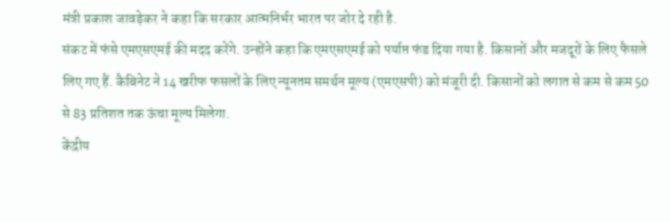मंत्री प्रकाश जावड़ेकर ने कहा कि सरकार आत्मनिर्भर भारत पर जोर दे रही है.
संकट में फंसे एमएसएमई की मदद करेंगे. उन्होंने कहा कि एमएसएमई को पर्याप्त फंड दिया गया है. किसानों और मजदूरों के लिए फैसले लिए गए हैं. कैबिनेट ने 14 खरीफ फसलों के लिए न्यूनतम समर्थन मूल्य (एमएसपी) को मंजूरी दी. किसानों को लगात से कम से कम 50 से 83 प्रतिशत तक ऊंचा मूल्य मिलेगा.
केंद्रीय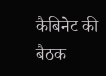कैबिनेट की बैठक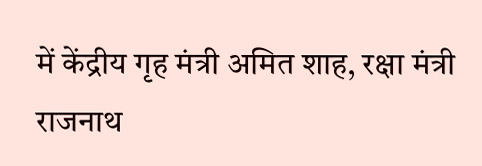में केंद्रीय गृह मंत्री अमित शाह, रक्षा मंत्री राजनाथ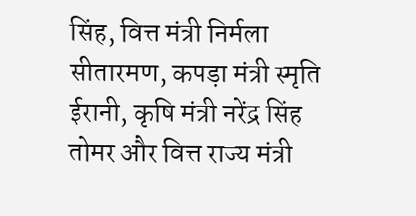सिंह, वित्त मंत्री निर्मला सीतारमण, कपड़ा मंत्री स्मृति ईरानी, कृषि मंत्री नरेंद्र सिंह तोमर और वित्त राज्य मंत्री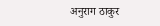अनुराग ठाकुर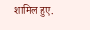शामिल हुए.